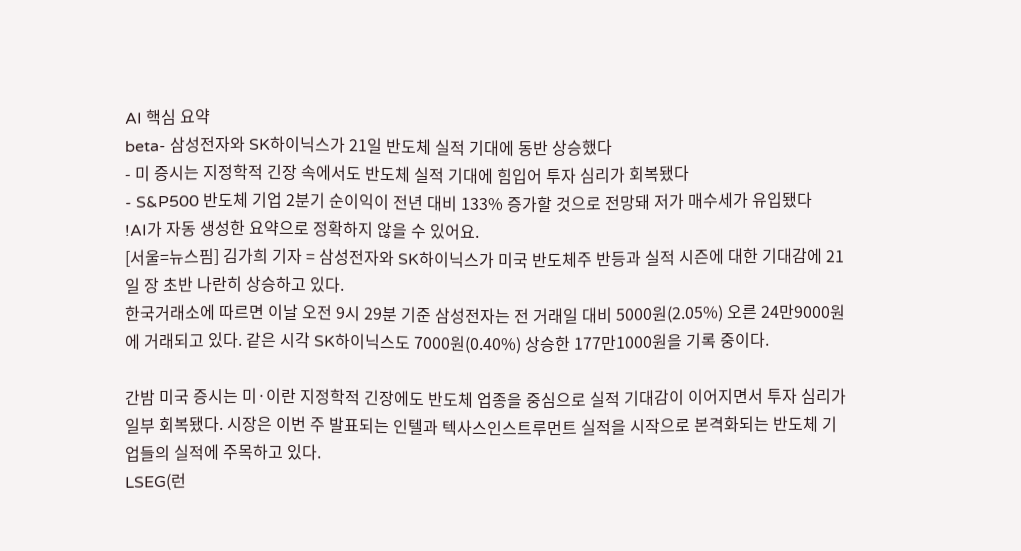AI 핵심 요약
beta- 삼성전자와 SK하이닉스가 21일 반도체 실적 기대에 동반 상승했다
- 미 증시는 지정학적 긴장 속에서도 반도체 실적 기대에 힘입어 투자 심리가 회복됐다
- S&P500 반도체 기업 2분기 순이익이 전년 대비 133% 증가할 것으로 전망돼 저가 매수세가 유입됐다
!AI가 자동 생성한 요약으로 정확하지 않을 수 있어요.
[서울=뉴스핌] 김가희 기자 = 삼성전자와 SK하이닉스가 미국 반도체주 반등과 실적 시즌에 대한 기대감에 21일 장 초반 나란히 상승하고 있다.
한국거래소에 따르면 이날 오전 9시 29분 기준 삼성전자는 전 거래일 대비 5000원(2.05%) 오른 24만9000원에 거래되고 있다. 같은 시각 SK하이닉스도 7000원(0.40%) 상승한 177만1000원을 기록 중이다.

간밤 미국 증시는 미·이란 지정학적 긴장에도 반도체 업종을 중심으로 실적 기대감이 이어지면서 투자 심리가 일부 회복됐다. 시장은 이번 주 발표되는 인텔과 텍사스인스트루먼트 실적을 시작으로 본격화되는 반도체 기업들의 실적에 주목하고 있다.
LSEG(런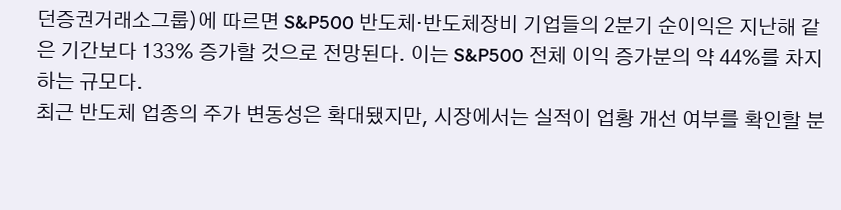던증권거래소그룹)에 따르면 S&P500 반도체·반도체장비 기업들의 2분기 순이익은 지난해 같은 기간보다 133% 증가할 것으로 전망된다. 이는 S&P500 전체 이익 증가분의 약 44%를 차지하는 규모다.
최근 반도체 업종의 주가 변동성은 확대됐지만, 시장에서는 실적이 업황 개선 여부를 확인할 분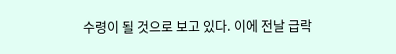수령이 될 것으로 보고 있다. 이에 전날 급락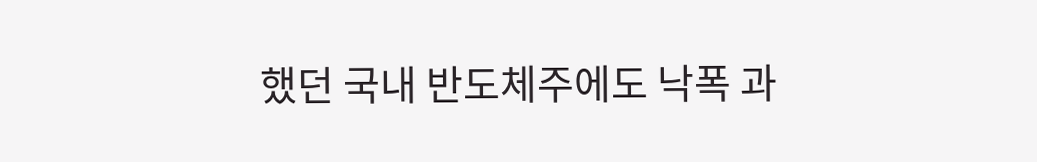했던 국내 반도체주에도 낙폭 과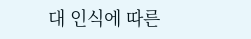대 인식에 따른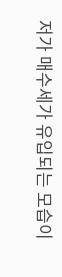저가 매수세가 유입되는 모습이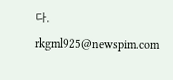다.
rkgml925@newspim.com